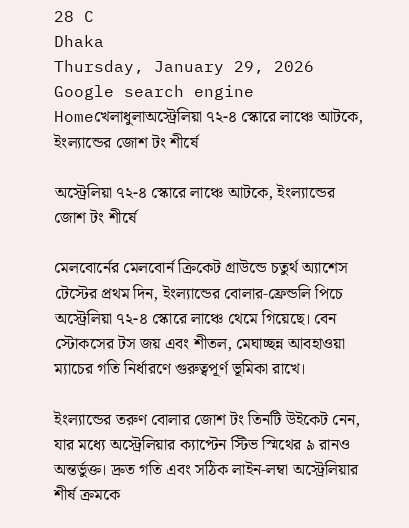28 C
Dhaka
Thursday, January 29, 2026
Google search engine
Homeখেলাধুলাঅস্ট্রেলিয়া ৭২-৪ স্কোরে লাঞ্চে আটকে, ইংল্যান্ডের জোশ টং শীর্ষে

অস্ট্রেলিয়া ৭২-৪ স্কোরে লাঞ্চে আটকে, ইংল্যান্ডের জোশ টং শীর্ষে

মেলবোর্নের মেলবোর্ন ক্রিকেট গ্রাউন্ডে চতুর্থ অ্যাশেস টেস্টের প্রথম দিন, ইংল্যান্ডের বোলার‑ফ্রেন্ডলি পিচে অস্ট্রেলিয়া ৭২-৪ স্কোরে লাঞ্চে থেমে গিয়েছে। বেন স্টোকসের টস জয় এবং শীতল, মেঘাচ্ছন্ন আবহাওয়া ম্যাচের গতি নির্ধারণে গুরুত্বপূর্ণ ভূমিকা রাখে।

ইংল্যান্ডের তরুণ বোলার জোশ টং তিনটি উইকেট নেন, যার মধ্যে অস্ট্রেলিয়ার ক্যাপ্টেন স্টিভ স্মিথের ৯ রানও অন্তর্ভুক্ত। দ্রুত গতি এবং সঠিক লাইন‑লম্বা অস্ট্রেলিয়ার শীর্ষ ক্রমকে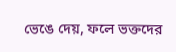ভেঙে দেয়, ফলে ভক্তদের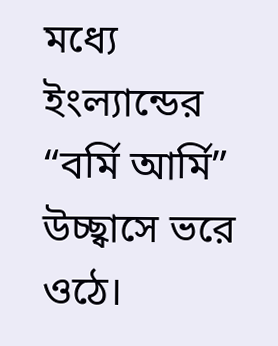মধ্যে ইংল্যান্ডের “বর্মি আর্মি” উচ্ছ্বাসে ভরে ওঠে।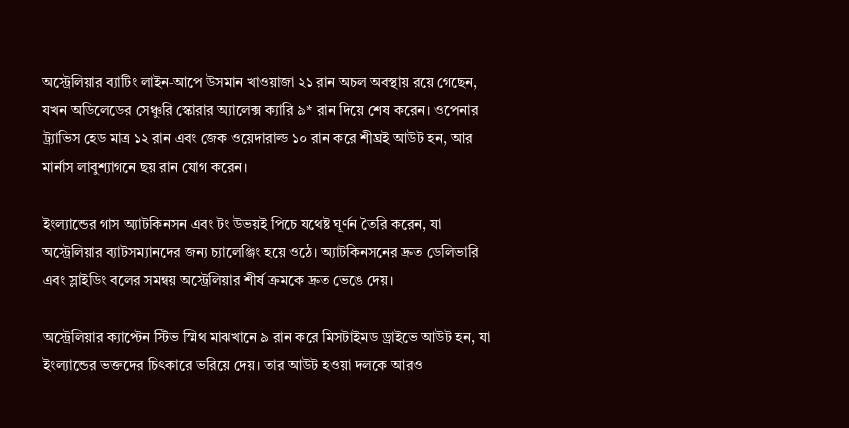অস্ট্রেলিয়ার ব্যাটিং লাইন‑আপে উসমান খাওয়াজা ২১ রান অচল অবস্থায় রয়ে গেছেন, যখন অডিলেডের সেঞ্চুরি স্কোরার অ্যালেক্স ক্যারি ৯* রান দিয়ে শেষ করেন। ওপেনার ট্র্যাভিস হেড মাত্র ১২ রান এবং জেক ওয়েদারাল্ড ১০ রান করে শীঘ্রই আউট হন, আর মার্নাস লাবুশ্যাগনে ছয় রান যোগ করেন।

ইংল্যান্ডের গাস অ্যাটকিনসন এবং টং উভয়ই পিচে যথেষ্ট ঘূর্ণন তৈরি করেন, যা অস্ট্রেলিয়ার ব্যাটসম্যানদের জন্য চ্যালেঞ্জিং হয়ে ওঠে। অ্যাটকিনসনের দ্রুত ডেলিভারি এবং স্লাইডিং বলের সমন্বয় অস্ট্রেলিয়ার শীর্ষ ক্রমকে দ্রুত ভেঙে দেয়।

অস্ট্রেলিয়ার ক্যাপ্টেন স্টিভ স্মিথ মাঝখানে ৯ রান করে মিসটাইমড ড্রাইভে আউট হন, যা ইংল্যান্ডের ভক্তদের চিৎকারে ভরিয়ে দেয়। তার আউট হওয়া দলকে আরও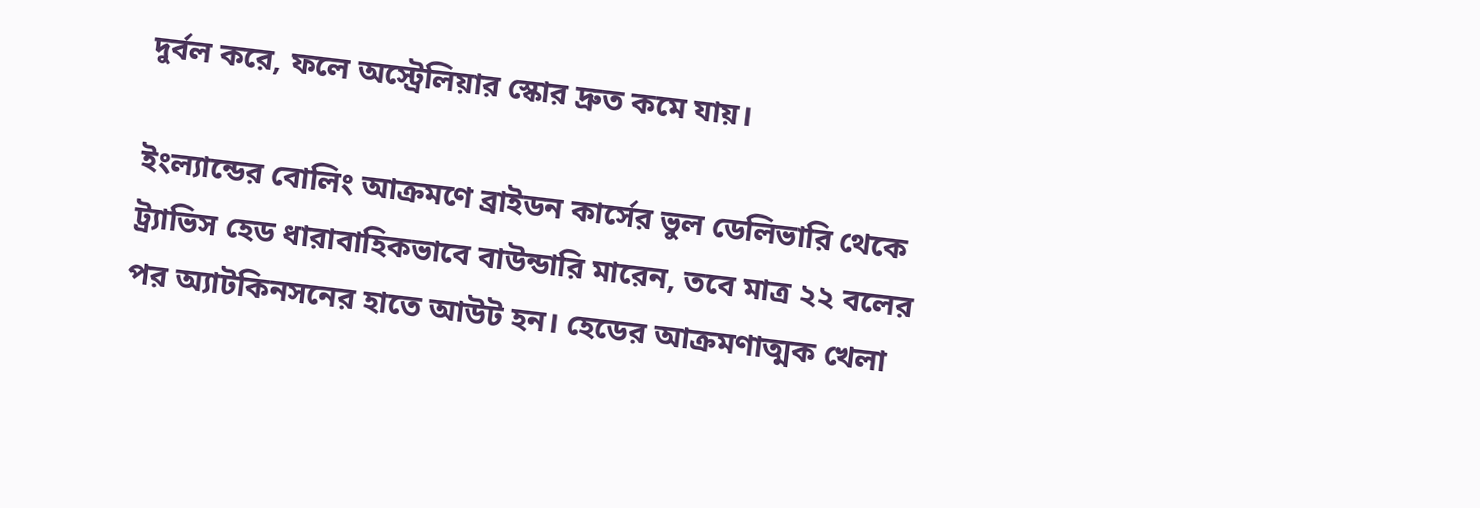দুর্বল করে, ফলে অস্ট্রেলিয়ার স্কোর দ্রুত কমে যায়।

ইংল্যান্ডের বোলিং আক্রমণে ব্রাইডন কার্সের ভুল ডেলিভারি থেকে ট্র্যাভিস হেড ধারাবাহিকভাবে বাউন্ডারি মারেন, তবে মাত্র ২২ বলের পর অ্যাটকিনসনের হাতে আউট হন। হেডের আক্রমণাত্মক খেলা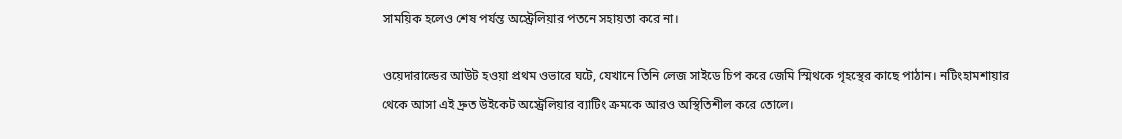সাময়িক হলেও শেষ পর্যন্ত অস্ট্রেলিয়ার পতনে সহায়তা করে না।

ওয়েদারাল্ডের আউট হওয়া প্রথম ওভারে ঘটে, যেখানে তিনি লেজ সাইডে চিপ করে জেমি স্মিথকে গৃহস্থের কাছে পাঠান। নটিংহামশায়ার থেকে আসা এই দ্রুত উইকেট অস্ট্রেলিয়ার ব্যাটিং ক্রমকে আরও অস্থিতিশীল করে তোলে।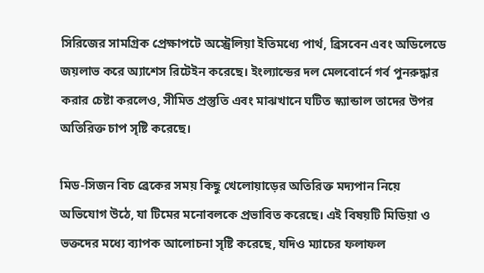সিরিজের সামগ্রিক প্রেক্ষাপটে অস্ট্রেলিয়া ইতিমধ্যে পার্থ, ব্রিসবেন এবং অডিলেডে জয়লাভ করে অ্যাশেস রিটেইন করেছে। ইংল্যান্ডের দল মেলবোর্নে গর্ব পুনরুদ্ধার করার চেষ্টা করলেও, সীমিত প্রস্তুতি এবং মাঝখানে ঘটিত স্ক্যান্ডাল তাদের উপর অতিরিক্ত চাপ সৃষ্টি করেছে।

মিড-সিজন বিচ ব্রেকের সময় কিছু খেলোয়াড়ের অতিরিক্ত মদ্যপান নিয়ে অভিযোগ উঠে, যা টিমের মনোবলকে প্রভাবিত করেছে। এই বিষয়টি মিডিয়া ও ভক্তদের মধ্যে ব্যাপক আলোচনা সৃষ্টি করেছে, যদিও ম্যাচের ফলাফল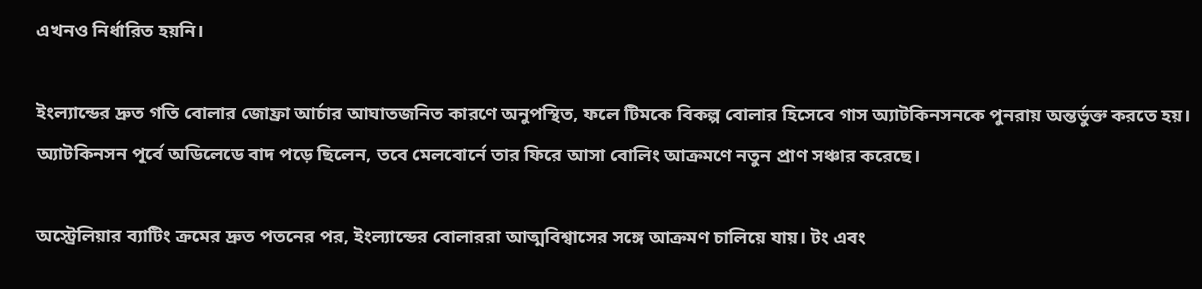এখনও নির্ধারিত হয়নি।

ইংল্যান্ডের দ্রুত গতি বোলার জোফ্রা আর্চার আঘাতজনিত কারণে অনুপস্থিত, ফলে টিমকে বিকল্প বোলার হিসেবে গাস অ্যাটকিনসনকে পুনরায় অন্তর্ভুক্ত করতে হয়। অ্যাটকিনসন পূর্বে অডিলেডে বাদ পড়ে ছিলেন, তবে মেলবোর্নে তার ফিরে আসা বোলিং আক্রমণে নতুন প্রাণ সঞ্চার করেছে।

অস্ট্রেলিয়ার ব্যাটিং ক্রমের দ্রুত পতনের পর, ইংল্যান্ডের বোলাররা আত্মবিশ্বাসের সঙ্গে আক্রমণ চালিয়ে যায়। টং এবং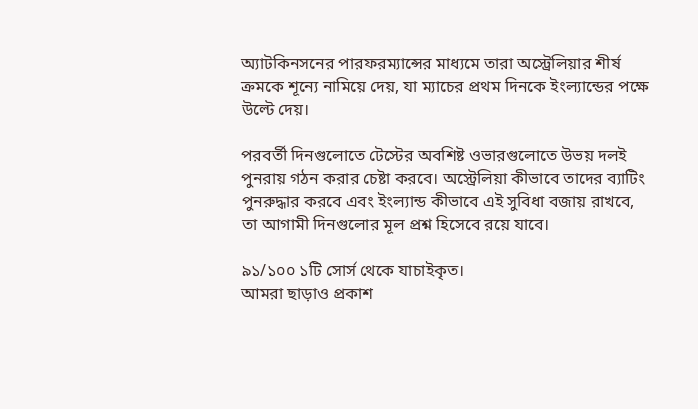অ্যাটকিনসনের পারফরম্যান্সের মাধ্যমে তারা অস্ট্রেলিয়ার শীর্ষ ক্রমকে শূন্যে নামিয়ে দেয়, যা ম্যাচের প্রথম দিনকে ইংল্যান্ডের পক্ষে উল্টে দেয়।

পরবর্তী দিনগুলোতে টেস্টের অবশিষ্ট ওভারগুলোতে উভয় দলই পুনরায় গঠন করার চেষ্টা করবে। অস্ট্রেলিয়া কীভাবে তাদের ব্যাটিং পুনরুদ্ধার করবে এবং ইংল্যান্ড কীভাবে এই সুবিধা বজায় রাখবে, তা আগামী দিনগুলোর মূল প্রশ্ন হিসেবে রয়ে যাবে।

৯১/১০০ ১টি সোর্স থেকে যাচাইকৃত।
আমরা ছাড়াও প্রকাশ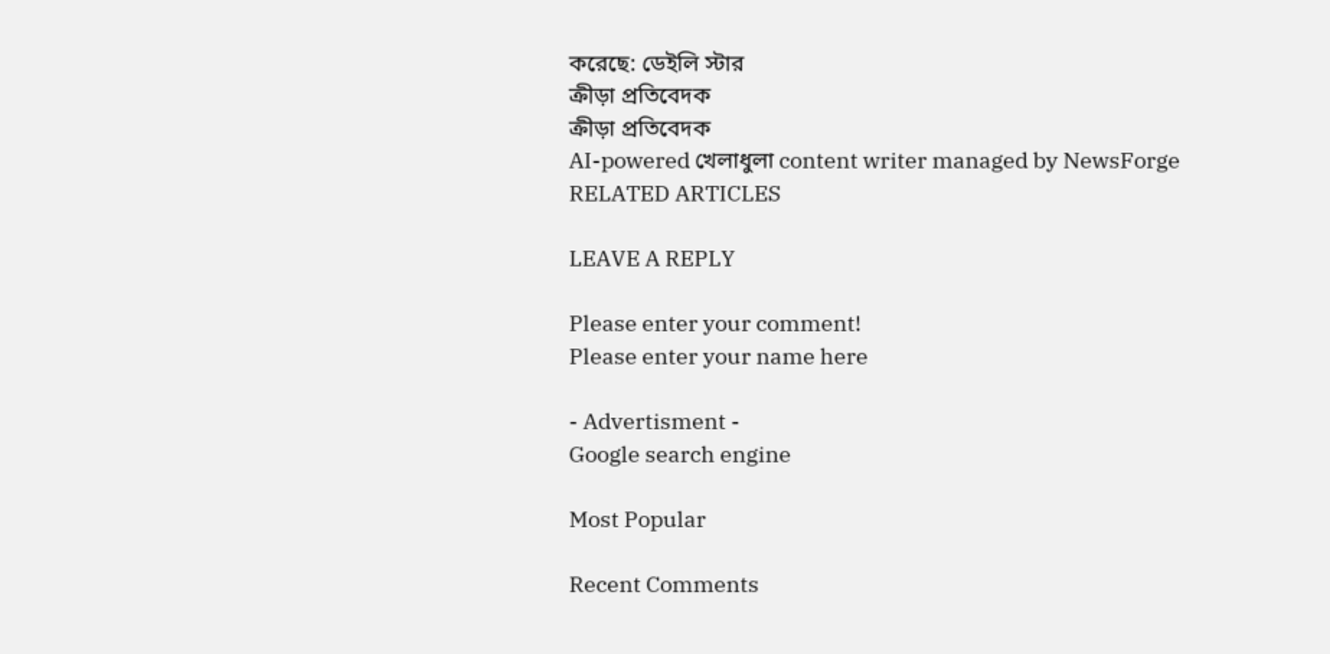করেছে: ডেইলি স্টার
ক্রীড়া প্রতিবেদক
ক্রীড়া প্রতিবেদক
AI-powered খেলাধুলা content writer managed by NewsForge
RELATED ARTICLES

LEAVE A REPLY

Please enter your comment!
Please enter your name here

- Advertisment -
Google search engine

Most Popular

Recent Comments